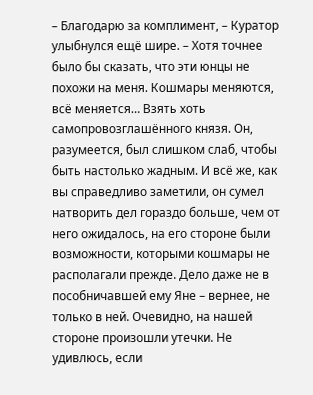– Благодарю за комплимент, – Куратор улыбнулся ещё шире. – Хотя точнее было бы сказать, что эти юнцы не похожи на меня. Кошмары меняются, всё меняется… Взять хоть самопровозглашённого князя. Он, разумеется, был слишком слаб, чтобы быть настолько жадным. И всё же, как вы справедливо заметили, он сумел натворить дел гораздо больше, чем от него ожидалось, на его стороне были возможности, которыми кошмары не располагали прежде. Дело даже не в пособничавшей ему Яне – вернее, не только в ней. Очевидно, на нашей стороне произошли утечки. Не удивлюсь, если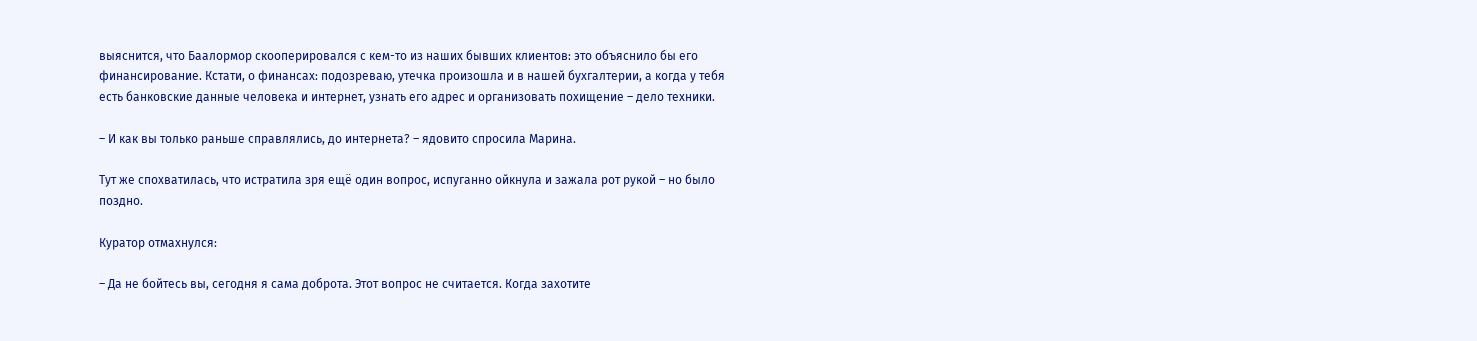выяснится, что Баалормор скооперировался с кем-то из наших бывших клиентов: это объяснило бы его финансирование. Кстати, о финансах: подозреваю, утечка произошла и в нашей бухгалтерии, а когда у тебя есть банковские данные человека и интернет, узнать его адрес и организовать похищение – дело техники.

– И как вы только раньше справлялись, до интернета? – ядовито спросила Марина.

Тут же спохватилась, что истратила зря ещё один вопрос, испуганно ойкнула и зажала рот рукой – но было поздно.

Куратор отмахнулся:

– Да не бойтесь вы, сегодня я сама доброта. Этот вопрос не считается. Когда захотите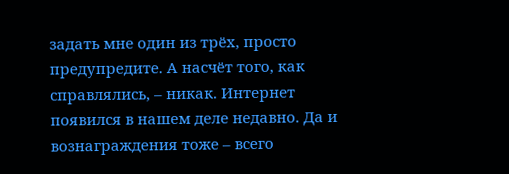задать мне один из трёх, просто предупредите. А насчёт того, как справлялись, – никак. Интернет появился в нашем деле недавно. Да и вознаграждения тоже – всего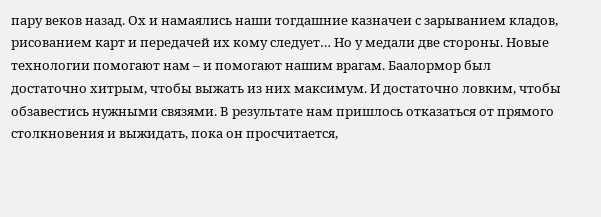пару веков назад. Ох и намаялись наши тогдашние казначеи с зарыванием кладов, рисованием карт и передачей их кому следует… Но у медали две стороны. Новые технологии помогают нам – и помогают нашим врагам. Баалормор был достаточно хитрым, чтобы выжать из них максимум. И достаточно ловким, чтобы обзавестись нужными связями. В результате нам пришлось отказаться от прямого столкновения и выжидать, пока он просчитается,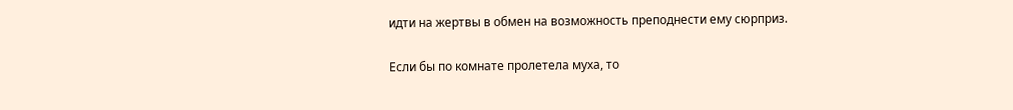идти на жертвы в обмен на возможность преподнести ему сюрприз.

Если бы по комнате пролетела муха, то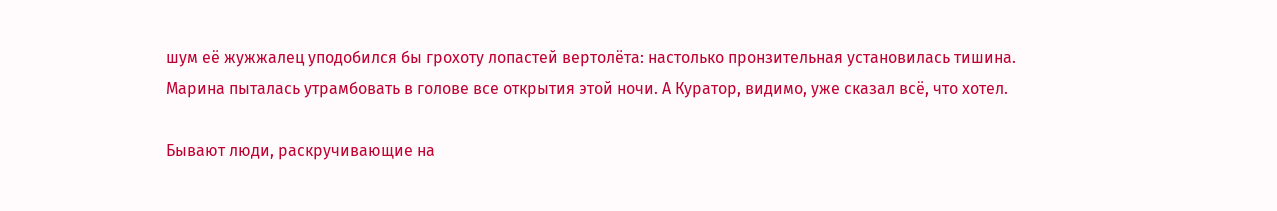шум её жужжалец уподобился бы грохоту лопастей вертолёта: настолько пронзительная установилась тишина. Марина пыталась утрамбовать в голове все открытия этой ночи. А Куратор, видимо, уже сказал всё, что хотел.

Бывают люди, раскручивающие на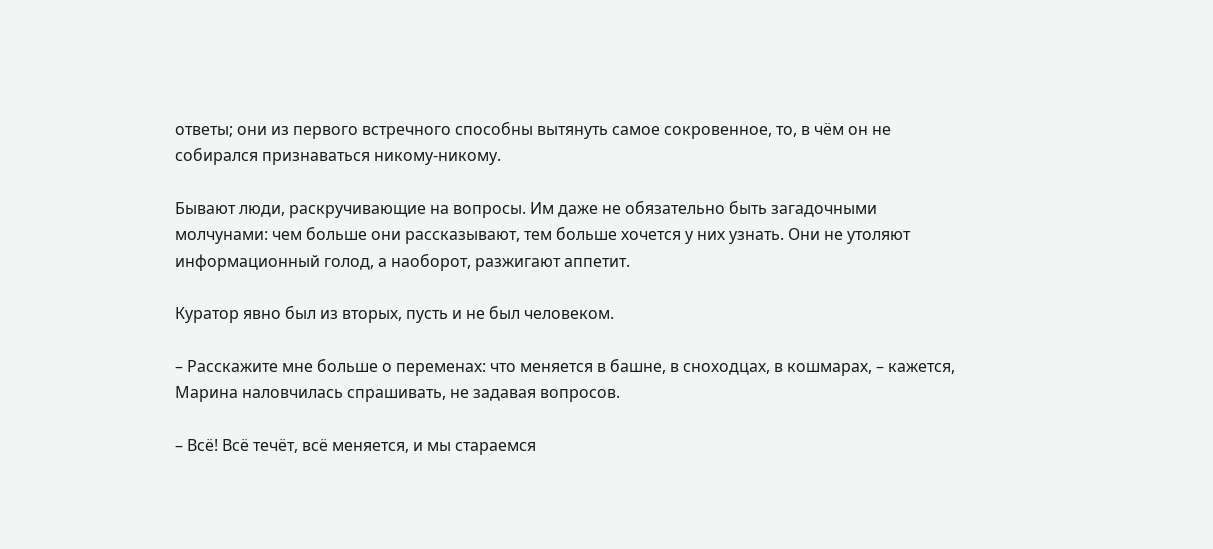ответы; они из первого встречного способны вытянуть самое сокровенное, то, в чём он не собирался признаваться никому-никому.

Бывают люди, раскручивающие на вопросы. Им даже не обязательно быть загадочными молчунами: чем больше они рассказывают, тем больше хочется у них узнать. Они не утоляют информационный голод, а наоборот, разжигают аппетит.

Куратор явно был из вторых, пусть и не был человеком.

– Расскажите мне больше о переменах: что меняется в башне, в сноходцах, в кошмарах, – кажется, Марина наловчилась спрашивать, не задавая вопросов.

– Всё! Всё течёт, всё меняется, и мы стараемся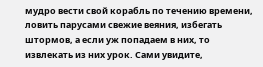мудро вести свой корабль по течению времени, ловить парусами свежие веяния, избегать штормов, а если уж попадаем в них, то извлекать из них урок. Сами увидите,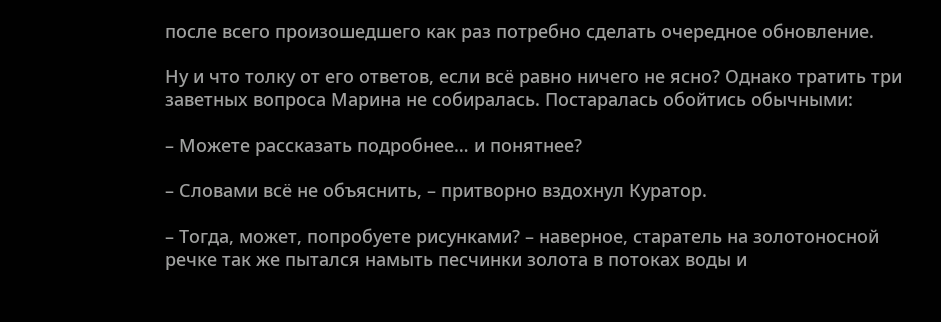после всего произошедшего как раз потребно сделать очередное обновление.

Ну и что толку от его ответов, если всё равно ничего не ясно? Однако тратить три заветных вопроса Марина не собиралась. Постаралась обойтись обычными:

– Можете рассказать подробнее… и понятнее?

– Словами всё не объяснить, – притворно вздохнул Куратор.

– Тогда, может, попробуете рисунками? – наверное, старатель на золотоносной речке так же пытался намыть песчинки золота в потоках воды и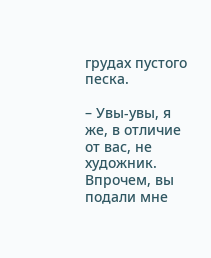грудах пустого песка.

– Увы-увы, я же, в отличие от вас, не художник. Впрочем, вы подали мне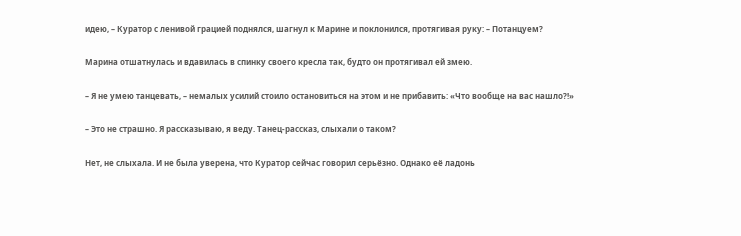идею, – Куратор с ленивой грацией поднялся, шагнул к Марине и поклонился, протягивая руку: – Потанцуем?

Марина отшатнулась и вдавилась в спинку своего кресла так, будто он протягивал ей змею.

– Я не умею танцевать, – немалых усилий стоило остановиться на этом и не прибавить: «Что вообще на вас нашло?!»

– Это не страшно. Я рассказываю, я веду. Танец-рассказ, слыхали о таком?

Нет, не слыхала. И не была уверена, что Куратор сейчас говорил серьёзно. Однако её ладонь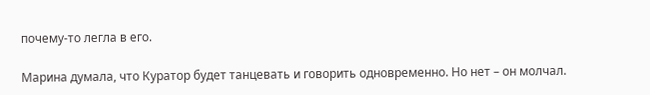почему-то легла в его.

Марина думала, что Куратор будет танцевать и говорить одновременно. Но нет – он молчал.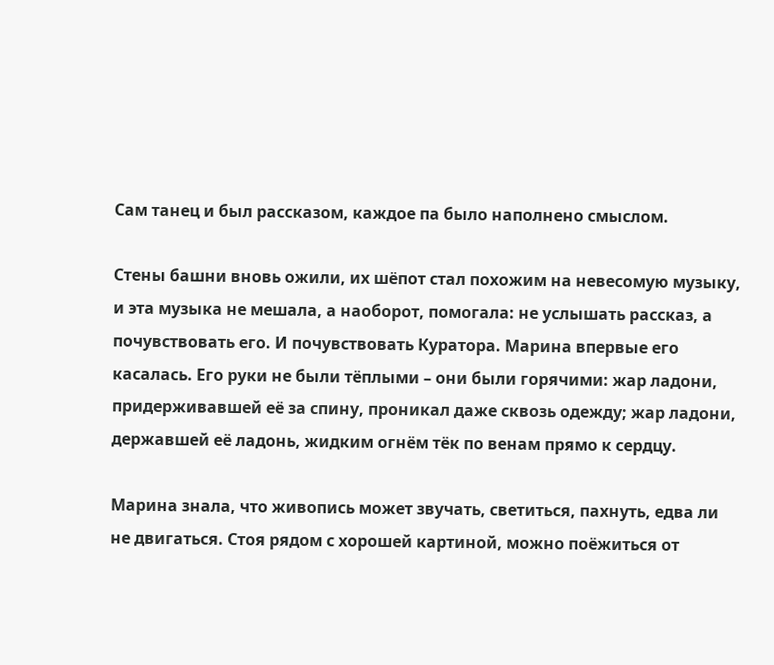Сам танец и был рассказом, каждое па было наполнено смыслом.

Стены башни вновь ожили, их шёпот стал похожим на невесомую музыку, и эта музыка не мешала, а наоборот, помогала: не услышать рассказ, а почувствовать его. И почувствовать Куратора. Марина впервые его касалась. Его руки не были тёплыми – они были горячими: жар ладони, придерживавшей её за спину, проникал даже сквозь одежду; жар ладони, державшей её ладонь, жидким огнём тёк по венам прямо к сердцу.

Марина знала, что живопись может звучать, светиться, пахнуть, едва ли не двигаться. Стоя рядом с хорошей картиной, можно поёжиться от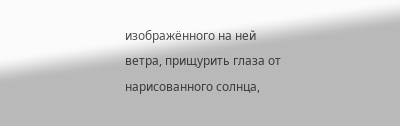изображённого на ней ветра, прищурить глаза от нарисованного солнца,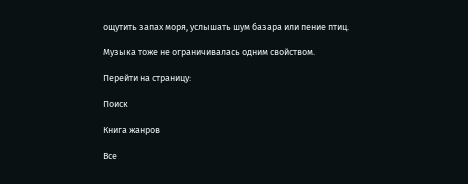ощутить запах моря, услышать шум базара или пение птиц.

Музыка тоже не ограничивалась одним свойством.

Перейти на страницу:

Поиск

Книга жанров

Все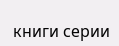книги серии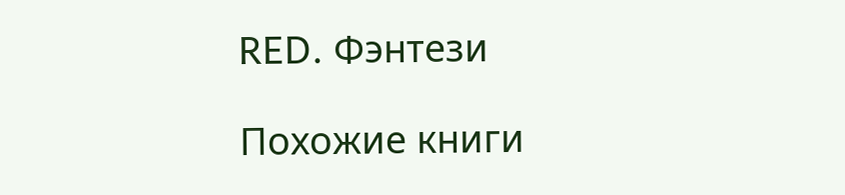RED. Фэнтези

Похожие книги